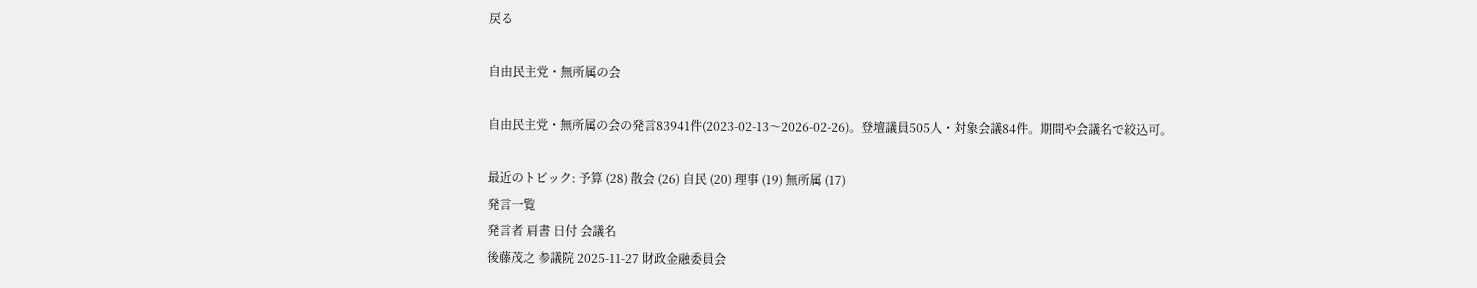戻る

自由民主党・無所属の会

自由民主党・無所属の会の発言83941件(2023-02-13〜2026-02-26)。登壇議員505人・対象会議84件。期間や会議名で絞込可。

最近のトピック: 予算 (28) 散会 (26) 自民 (20) 理事 (19) 無所属 (17)
発言一覧
発言者 肩書 日付 会議名
後藤茂之 参議院 2025-11-27 財政金融委員会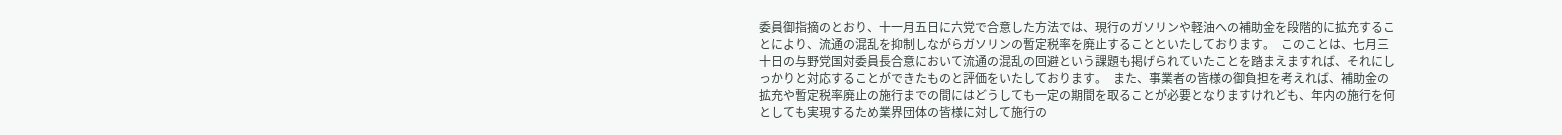委員御指摘のとおり、十一月五日に六党で合意した方法では、現行のガソリンや軽油への補助金を段階的に拡充することにより、流通の混乱を抑制しながらガソリンの暫定税率を廃止することといたしております。  このことは、七月三十日の与野党国対委員長合意において流通の混乱の回避という課題も掲げられていたことを踏まえますれば、それにしっかりと対応することができたものと評価をいたしております。  また、事業者の皆様の御負担を考えれば、補助金の拡充や暫定税率廃止の施行までの間にはどうしても一定の期間を取ることが必要となりますけれども、年内の施行を何としても実現するため業界団体の皆様に対して施行の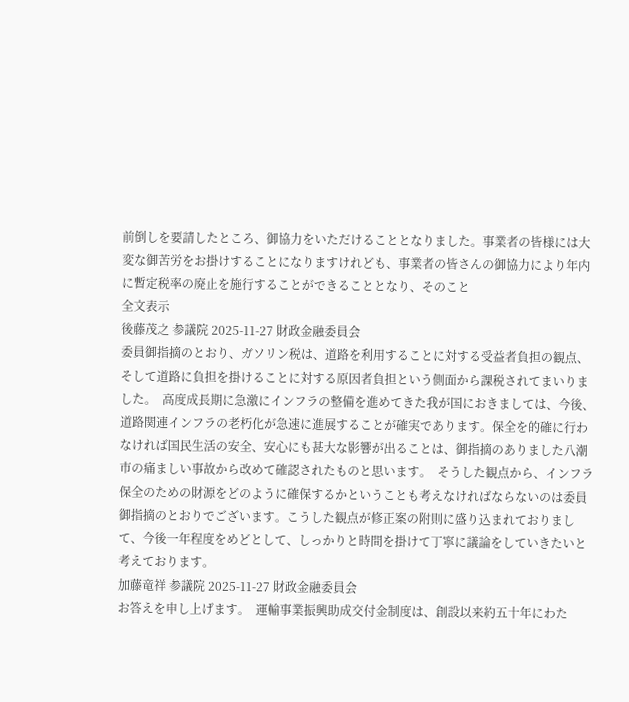前倒しを要請したところ、御協力をいただけることとなりました。事業者の皆様には大変な御苦労をお掛けすることになりますけれども、事業者の皆さんの御協力により年内に暫定税率の廃止を施行することができることとなり、そのこと
全文表示
後藤茂之 参議院 2025-11-27 財政金融委員会
委員御指摘のとおり、ガソリン税は、道路を利用することに対する受益者負担の観点、そして道路に負担を掛けることに対する原因者負担という側面から課税されてまいりました。  高度成長期に急激にインフラの整備を進めてきた我が国におきましては、今後、道路関連インフラの老朽化が急速に進展することが確実であります。保全を的確に行わなければ国民生活の安全、安心にも甚大な影響が出ることは、御指摘のありました八潮市の痛ましい事故から改めて確認されたものと思います。  そうした観点から、インフラ保全のための財源をどのように確保するかということも考えなければならないのは委員御指摘のとおりでございます。こうした観点が修正案の附則に盛り込まれておりまして、今後一年程度をめどとして、しっかりと時間を掛けて丁寧に議論をしていきたいと考えております。
加藤竜祥 参議院 2025-11-27 財政金融委員会
お答えを申し上げます。  運輸事業振興助成交付金制度は、創設以来約五十年にわた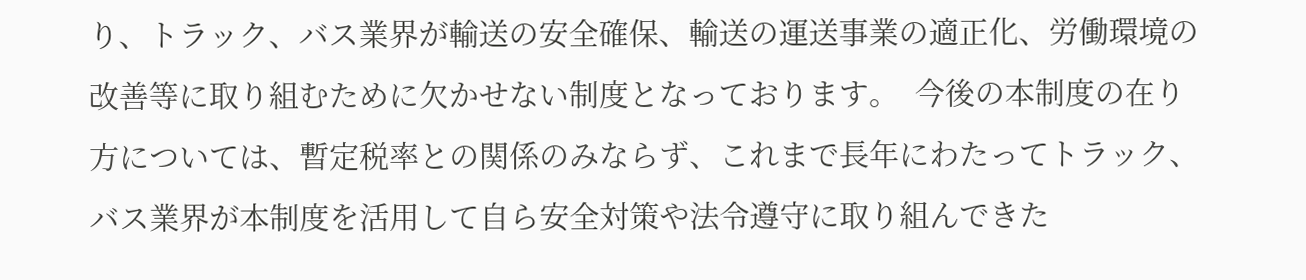り、トラック、バス業界が輸送の安全確保、輸送の運送事業の適正化、労働環境の改善等に取り組むために欠かせない制度となっております。  今後の本制度の在り方については、暫定税率との関係のみならず、これまで長年にわたってトラック、バス業界が本制度を活用して自ら安全対策や法令遵守に取り組んできた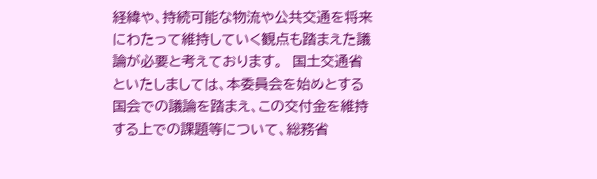経緯や、持続可能な物流や公共交通を将来にわたって維持していく観点も踏まえた議論が必要と考えております。  国土交通省といたしましては、本委員会を始めとする国会での議論を踏まえ、この交付金を維持する上での課題等について、総務省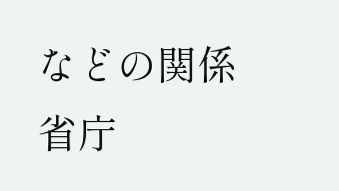などの関係省庁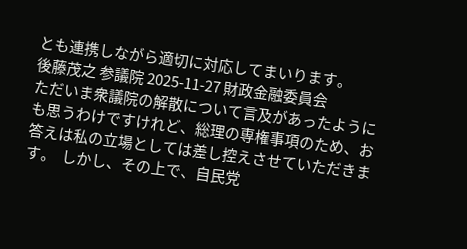とも連携しながら適切に対応してまいります。
後藤茂之 参議院 2025-11-27 財政金融委員会
ただいま衆議院の解散について言及があったようにも思うわけですけれど、総理の専権事項のため、お答えは私の立場としては差し控えさせていただきます。  しかし、その上で、自民党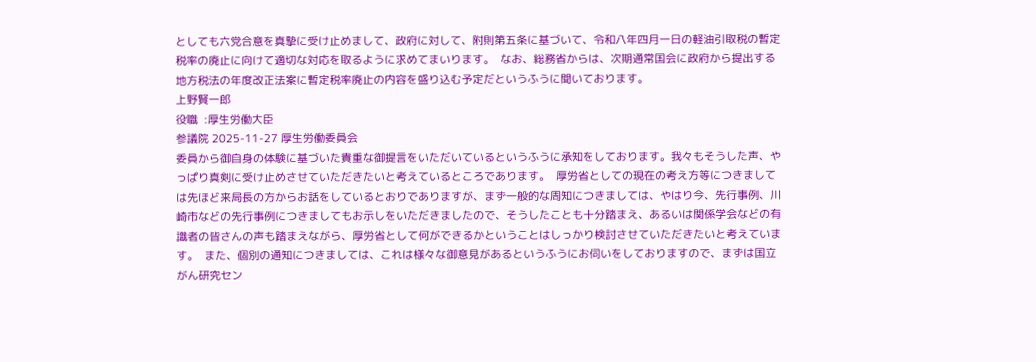としても六党合意を真摯に受け止めまして、政府に対して、附則第五条に基づいて、令和八年四月一日の軽油引取税の暫定税率の廃止に向けて適切な対応を取るように求めてまいります。  なお、総務省からは、次期通常国会に政府から提出する地方税法の年度改正法案に暫定税率廃止の内容を盛り込む予定だというふうに聞いております。
上野賢一郎
役職  :厚生労働大臣
参議院 2025-11-27 厚生労働委員会
委員から御自身の体験に基づいた貴重な御提言をいただいているというふうに承知をしております。我々もそうした声、やっぱり真剣に受け止めさせていただきたいと考えているところであります。  厚労省としての現在の考え方等につきましては先ほど来局長の方からお話をしているとおりでありますが、まず一般的な周知につきましては、やはり今、先行事例、川崎市などの先行事例につきましてもお示しをいただきましたので、そうしたことも十分踏まえ、あるいは関係学会などの有識者の皆さんの声も踏まえながら、厚労省として何ができるかということはしっかり検討させていただきたいと考えています。  また、個別の通知につきましては、これは様々な御意見があるというふうにお伺いをしておりますので、まずは国立がん研究セン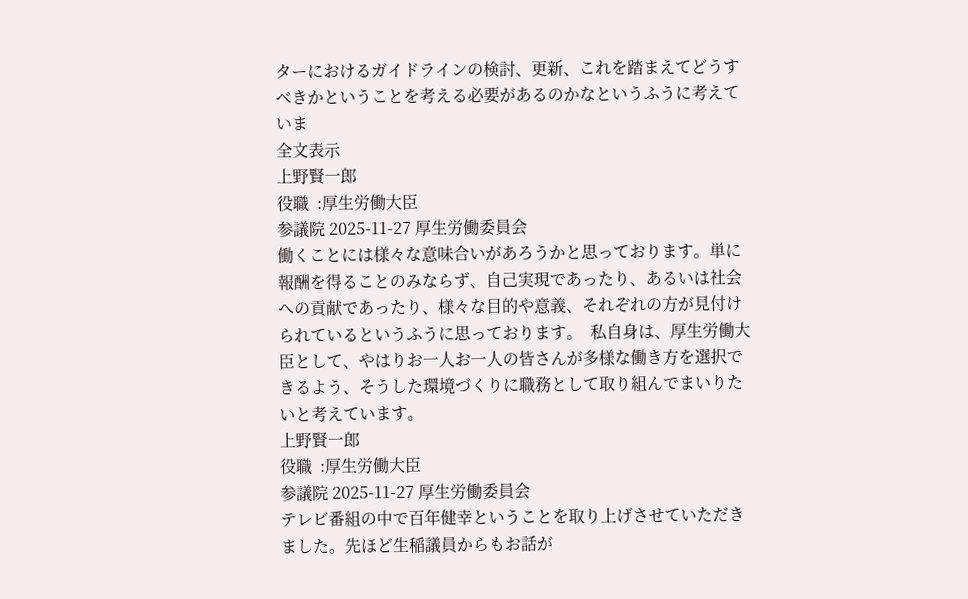ターにおけるガイドラインの検討、更新、これを踏まえてどうすべきかということを考える必要があるのかなというふうに考えていま
全文表示
上野賢一郎
役職  :厚生労働大臣
参議院 2025-11-27 厚生労働委員会
働くことには様々な意味合いがあろうかと思っております。単に報酬を得ることのみならず、自己実現であったり、あるいは社会への貢献であったり、様々な目的や意義、それぞれの方が見付けられているというふうに思っております。  私自身は、厚生労働大臣として、やはりお一人お一人の皆さんが多様な働き方を選択できるよう、そうした環境づくりに職務として取り組んでまいりたいと考えています。
上野賢一郎
役職  :厚生労働大臣
参議院 2025-11-27 厚生労働委員会
テレビ番組の中で百年健幸ということを取り上げさせていただきました。先ほど生稲議員からもお話が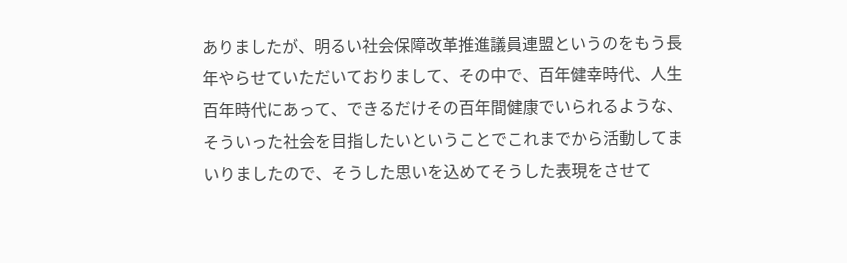ありましたが、明るい社会保障改革推進議員連盟というのをもう長年やらせていただいておりまして、その中で、百年健幸時代、人生百年時代にあって、できるだけその百年間健康でいられるような、そういった社会を目指したいということでこれまでから活動してまいりましたので、そうした思いを込めてそうした表現をさせて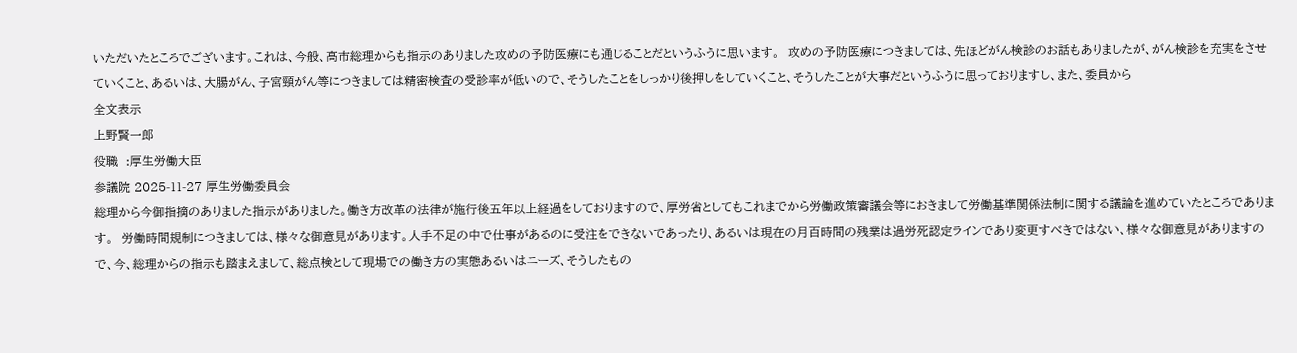いただいたところでございます。これは、今般、高市総理からも指示のありました攻めの予防医療にも通じることだというふうに思います。  攻めの予防医療につきましては、先ほどがん検診のお話もありましたが、がん検診を充実をさせていくこと、あるいは、大腸がん、子宮頸がん等につきましては精密検査の受診率が低いので、そうしたことをしっかり後押しをしていくこと、そうしたことが大事だというふうに思っておりますし、また、委員から
全文表示
上野賢一郎
役職  :厚生労働大臣
参議院 2025-11-27 厚生労働委員会
総理から今御指摘のありました指示がありました。働き方改革の法律が施行後五年以上経過をしておりますので、厚労省としてもこれまでから労働政策審議会等におきまして労働基準関係法制に関する議論を進めていたところであります。  労働時間規制につきましては、様々な御意見があります。人手不足の中で仕事があるのに受注をできないであったり、あるいは現在の月百時間の残業は過労死認定ラインであり変更すべきではない、様々な御意見がありますので、今、総理からの指示も踏まえまして、総点検として現場での働き方の実態あるいはニーズ、そうしたもの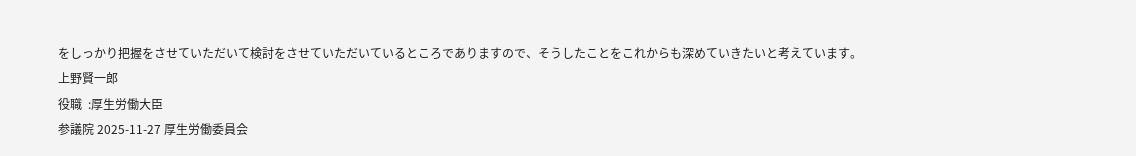をしっかり把握をさせていただいて検討をさせていただいているところでありますので、そうしたことをこれからも深めていきたいと考えています。
上野賢一郎
役職  :厚生労働大臣
参議院 2025-11-27 厚生労働委員会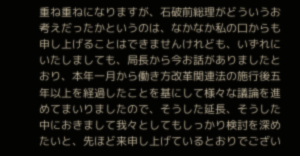重ね重ねになりますが、石破前総理がどういうお考えだったかというのは、なかなか私の口からも申し上げることはできませんけれども、いずれにいたしましても、局長から今お話がありましたとおり、本年一月から働き方改革関連法の施行後五年以上を経過したことを基にして様々な議論を進めてまいりましたので、そうした延長、そうした中におきまして我々としてもしっかり検討を深めたいと、先ほど来申し上げているとおりでござい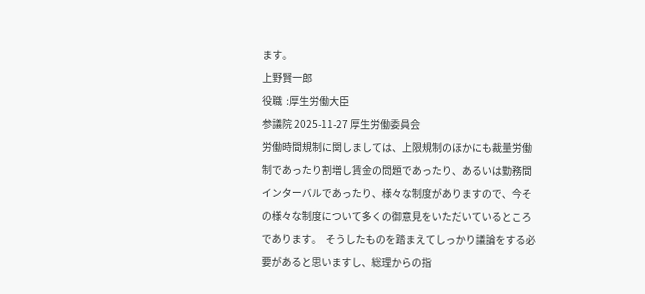ます。
上野賢一郎
役職  :厚生労働大臣
参議院 2025-11-27 厚生労働委員会
労働時間規制に関しましては、上限規制のほかにも裁量労働制であったり割増し賃金の問題であったり、あるいは勤務間インターバルであったり、様々な制度がありますので、今その様々な制度について多くの御意見をいただいているところであります。  そうしたものを踏まえてしっかり議論をする必要があると思いますし、総理からの指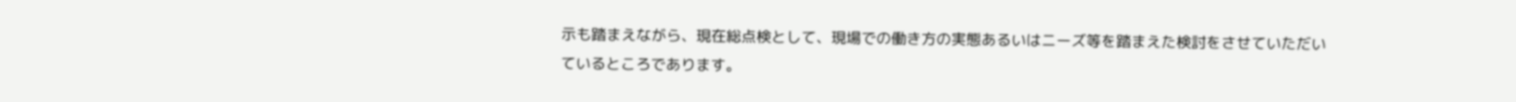示も踏まえながら、現在総点検として、現場での働き方の実態あるいはニーズ等を踏まえた検討をさせていただいているところであります。